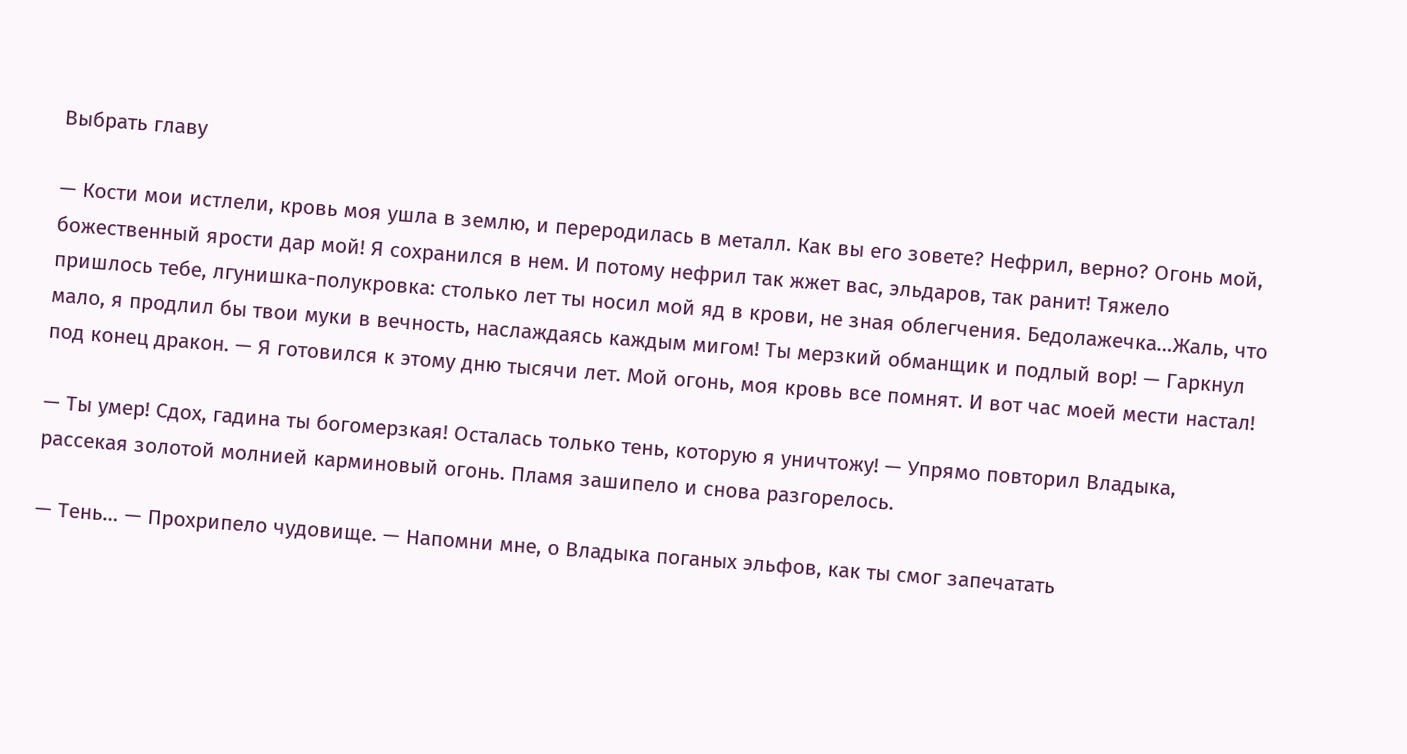Выбрать главу

— Кости мои истлели, кровь моя ушла в землю, и переродилась в металл. Как вы его зовете? Нефрил, верно? Огонь мой, божественный ярости дар мой! Я сохранился в нем. И потому нефрил так жжет вас, эльдаров, так ранит! Тяжело пришлось тебе, лгунишка-полукровка: столько лет ты носил мой яд в крови, не зная облегчения. Бедолажечка…Жаль, что мало, я продлил бы твои муки в вечность, наслаждаясь каждым мигом! Ты мерзкий обманщик и подлый вор! — Гаркнул под конец дракон. — Я готовился к этому дню тысячи лет. Мой огонь, моя кровь все помнят. И вот час моей мести настал!

— Ты умер! Сдох, гадина ты богомерзкая! Осталась только тень, которую я уничтожу! — Упрямо повторил Владыка, рассекая золотой молнией карминовый огонь. Пламя зашипело и снова разгорелось.

— Тень… — Прохрипело чудовище. — Напомни мне, о Владыка поганых эльфов, как ты смог запечатать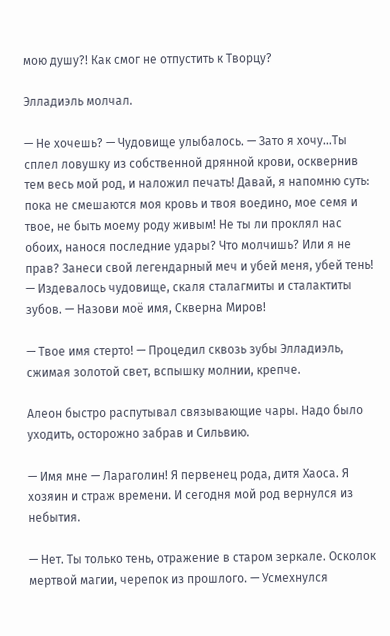мою душу?! Как смог не отпустить к Творцу?

Элладиэль молчал.

— Не хочешь? — Чудовище улыбалось. — Зато я хочу…Ты сплел ловушку из собственной дрянной крови, осквернив тем весь мой род, и наложил печать! Давай, я напомню суть: пока не смешаются моя кровь и твоя воедино, мое семя и твое, не быть моему роду живым! Не ты ли проклял нас обоих, нанося последние удары? Что молчишь? Или я не прав? Занеси свой легендарный меч и убей меня, убей тень! — Издевалось чудовище, скаля сталагмиты и сталактиты зубов. — Назови моё имя, Скверна Миров!

— Твое имя стерто! — Процедил сквозь зубы Элладиэль, сжимая золотой свет, вспышку молнии, крепче.

Алеон быстро распутывал связывающие чары. Надо было уходить, осторожно забрав и Сильвию.

— Имя мне — Лараголин! Я первенец рода, дитя Хаоса. Я хозяин и страж времени. И сегодня мой род вернулся из небытия.

— Нет. Ты только тень, отражение в старом зеркале. Осколок мертвой магии, черепок из прошлого. — Усмехнулся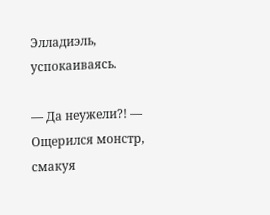Элладиэль, успокаиваясь.

— Да неужели?! — Ощерился монстр, смакуя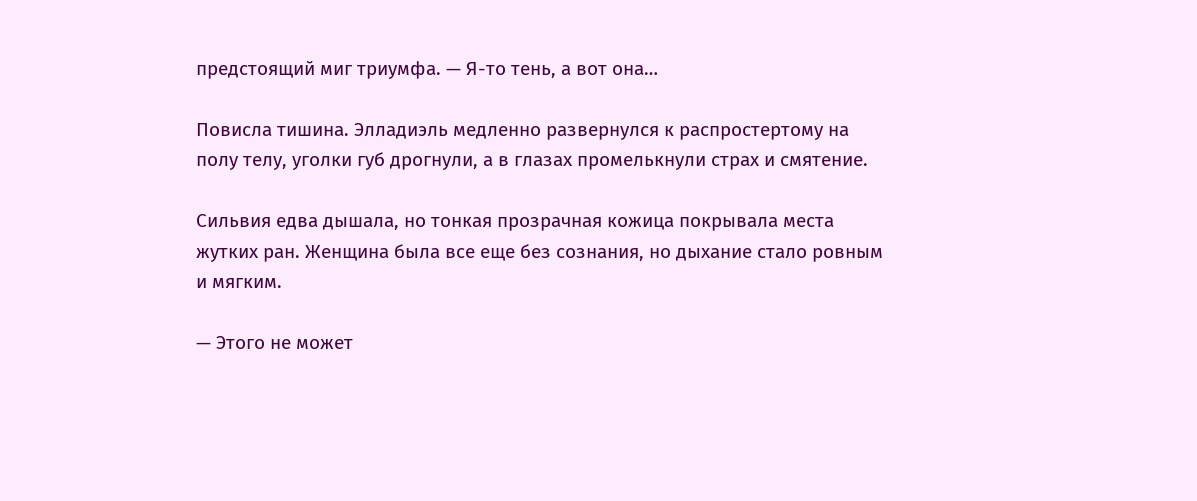предстоящий миг триумфа. — Я-то тень, а вот она…

Повисла тишина. Элладиэль медленно развернулся к распростертому на полу телу, уголки губ дрогнули, а в глазах промелькнули страх и смятение.

Сильвия едва дышала, но тонкая прозрачная кожица покрывала места жутких ран. Женщина была все еще без сознания, но дыхание стало ровным и мягким.

— Этого не может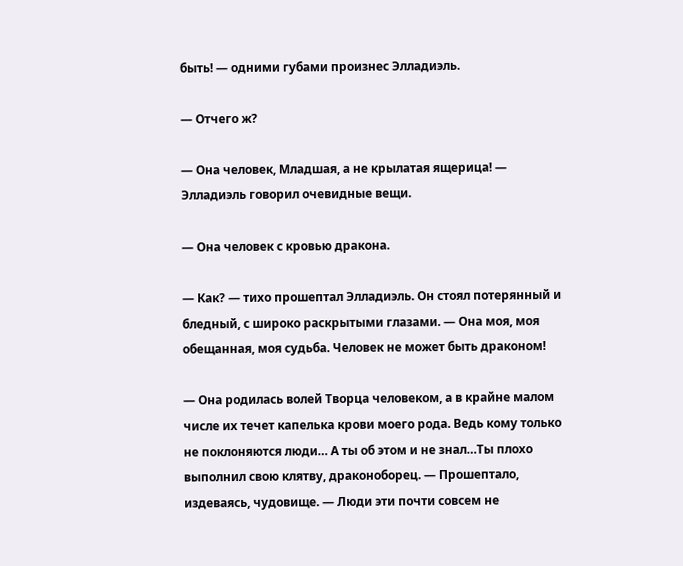быть! — одними губами произнес Элладиэль.

— Отчего ж?

— Она человек, Младшая, а не крылатая ящерица! — Элладиэль говорил очевидные вещи.

— Она человек с кровью дракона.

— Как? — тихо прошептал Элладиэль. Он стоял потерянный и бледный, с широко раскрытыми глазами. — Она моя, моя обещанная, моя судьба. Человек не может быть драконом!

— Она родилась волей Творца человеком, а в крайне малом числе их течет капелька крови моего рода. Ведь кому только не поклоняются люди… А ты об этом и не знал…Ты плохо выполнил свою клятву, драконоборец. — Прошептало, издеваясь, чудовище. — Люди эти почти совсем не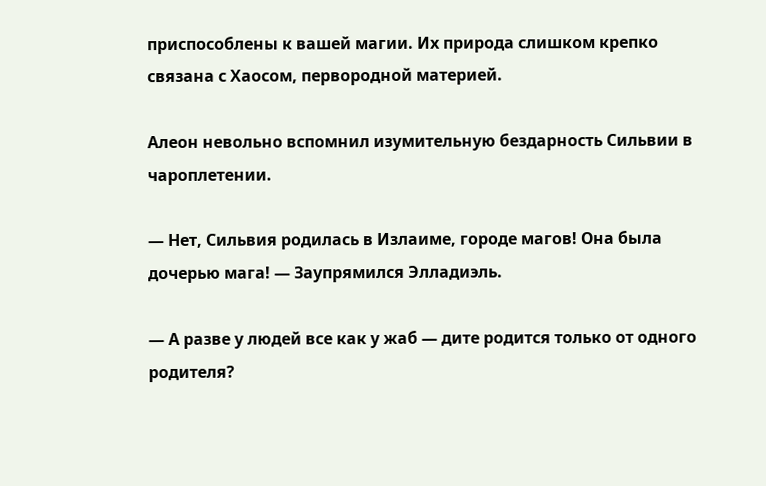приспособлены к вашей магии. Их природа слишком крепко связана с Хаосом, первородной материей.

Алеон невольно вспомнил изумительную бездарность Сильвии в чароплетении.

— Нет, Сильвия родилась в Излаиме, городе магов! Она была дочерью мага! — Заупрямился Элладиэль.

— А разве у людей все как у жаб — дите родится только от одного родителя?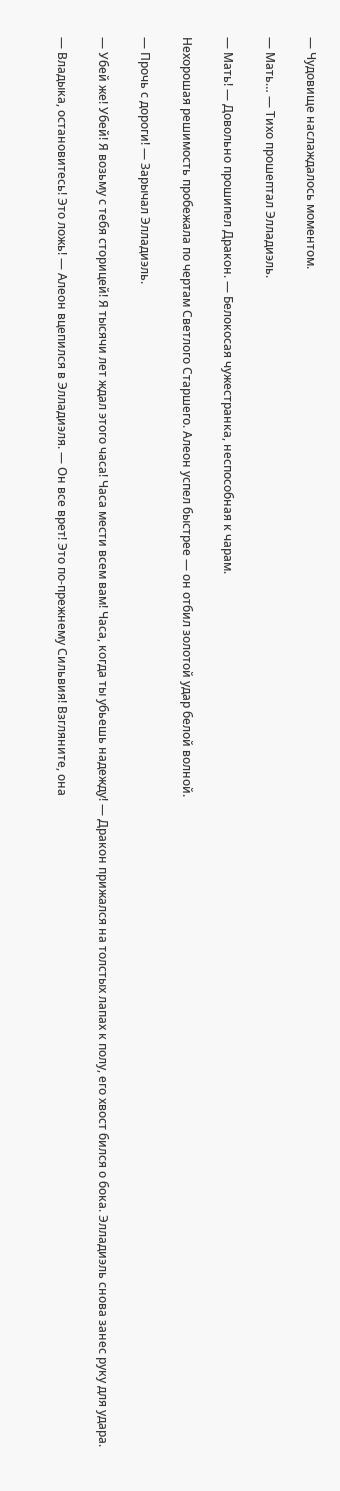— Чудовище наслаждалось моментом.

— Мать… — Тихо прошептал Элладиэль.

— Мать! — Довольно прошипел Дракон. — Белокосая чужестранка, неспособная к чарам.

Нехорошая решимость пробежала по чертам Светлого Старшего. Алеон успел быстрее — он отбил золотой удар белой волной.

— Прочь с дороги! — Зарычал Элладиэль.

— Убей же! Убей! Я возьму с тебя сторицей! Я тысячи лет ждал этого часа! Часа мести всем вам! Часа, когда ты убьешь надежду! — Дракон прижался на толстых лапах к полу, его хвост бился о бока. Элладиэль снова занес руку для удара.

— Владыка, остановитесь! Это ложь! — Алеон вцепился в Элладиэля. — Он все врет! Это по-прежнему Сильвия! Взгляните, она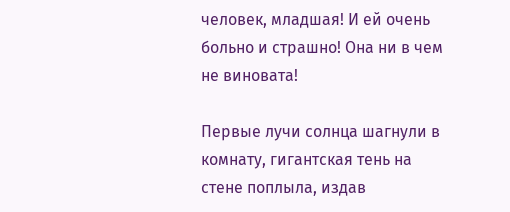человек, младшая! И ей очень больно и страшно! Она ни в чем не виновата!

Первые лучи солнца шагнули в комнату, гигантская тень на стене поплыла, издав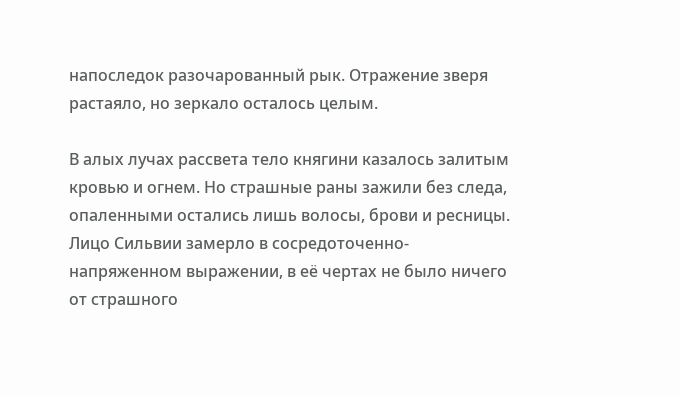напоследок разочарованный рык. Отражение зверя растаяло, но зеркало осталось целым.

В алых лучах рассвета тело княгини казалось залитым кровью и огнем. Но страшные раны зажили без следа, опаленными остались лишь волосы, брови и ресницы. Лицо Сильвии замерло в сосредоточенно-напряженном выражении, в её чертах не было ничего от страшного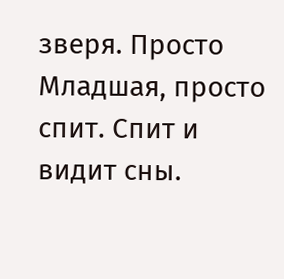зверя. Просто Младшая, просто спит. Спит и видит сны.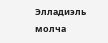Элладиэль молча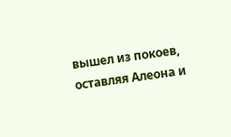вышел из покоев, оставляя Алеона и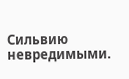Сильвию невредимыми.